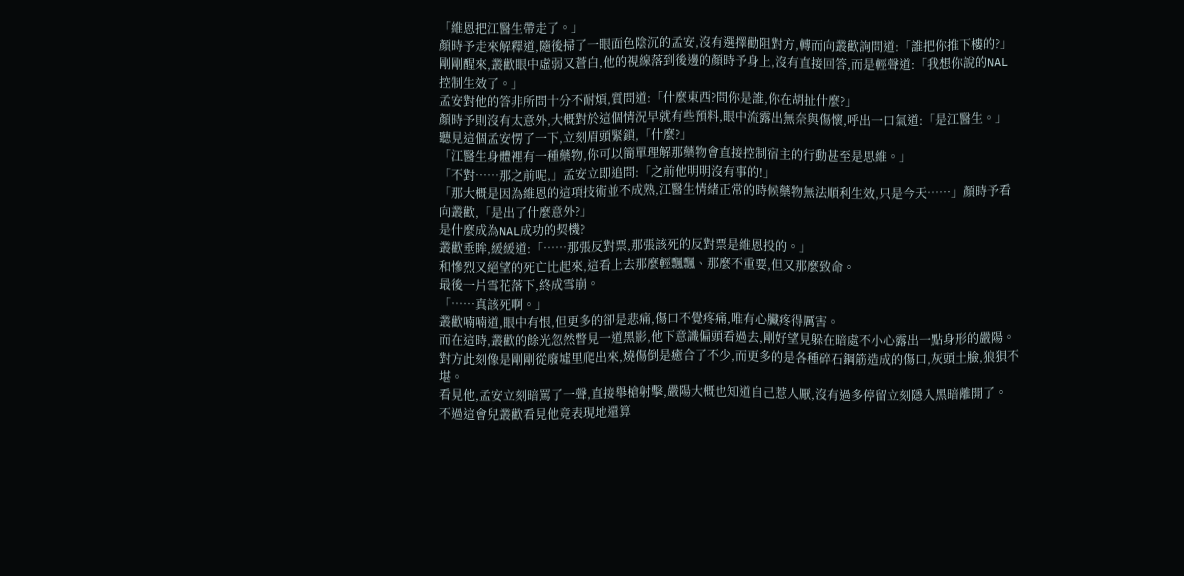「維恩把江醫生帶走了。」
顏時予走來解釋道,隨後掃了一眼面色陰沉的孟安,沒有選擇勸阻對方,轉而向叢歡詢問道:「誰把你推下樓的?」
剛剛醒來,叢歡眼中虛弱又蒼白,他的視線落到後邊的顏時予身上,沒有直接回答,而是輕聲道:「我想你說的NAL控制生效了。」
孟安對他的答非所問十分不耐煩,質問道:「什麼東西?問你是誰,你在胡扯什麼?」
顏時予則沒有太意外,大概對於這個情況早就有些預料,眼中流露出無奈與傷懷,呼出一口氣道:「是江醫生。」
聽見這個孟安愣了一下,立刻眉頭緊鎖,「什麼?」
「江醫生身體裡有一種藥物,你可以簡單理解那藥物會直接控制宿主的行動甚至是思維。」
「不對……那之前呢,」孟安立即追問:「之前他明明沒有事的!」
「那大概是因為維恩的這項技術並不成熟,江醫生情緒正常的時候藥物無法順利生效,只是今天……」顏時予看向叢歡,「是出了什麼意外?」
是什麼成為NAL成功的契機?
叢歡垂眸,緩緩道:「……那張反對票,那張該死的反對票是維恩投的。」
和慘烈又絕望的死亡比起來,這看上去那麼輕飄飄、那麼不重要,但又那麼致命。
最後一片雪花落下,終成雪崩。
「……真該死啊。」
叢歡喃喃道,眼中有恨,但更多的卻是悲痛,傷口不覺疼痛,唯有心臟疼得厲害。
而在這時,叢歡的餘光忽然瞥見一道黑影,他下意識偏頭看過去,剛好望見躲在暗處不小心露出一點身形的嚴陽。
對方此刻像是剛剛從廢墟里爬出來,燒傷倒是癒合了不少,而更多的是各種碎石鋼筋造成的傷口,灰頭土臉,狼狽不堪。
看見他,孟安立刻暗罵了一聲,直接舉槍射擊,嚴陽大概也知道自己惹人厭,沒有過多停留立刻隱入黑暗離開了。
不過這會兒叢歡看見他竟表現地還算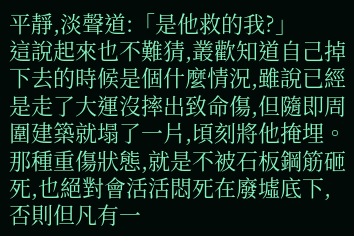平靜,淡聲道:「是他救的我?」
這說起來也不難猜,叢歡知道自己掉下去的時候是個什麼情況,雖說已經是走了大運沒摔出致命傷,但隨即周圍建築就塌了一片,頃刻將他掩埋。
那種重傷狀態,就是不被石板鋼筋砸死,也絕對會活活悶死在廢墟底下,否則但凡有一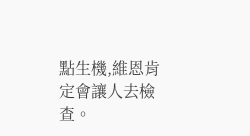點生機,維恩肯定會讓人去檢查。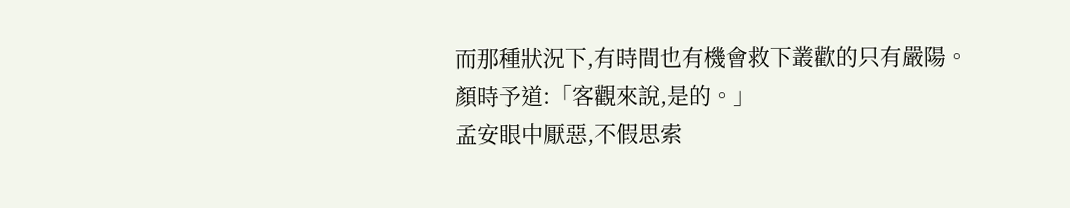而那種狀況下,有時間也有機會救下叢歡的只有嚴陽。
顏時予道:「客觀來說,是的。」
孟安眼中厭惡,不假思索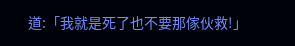道:「我就是死了也不要那傢伙救!」